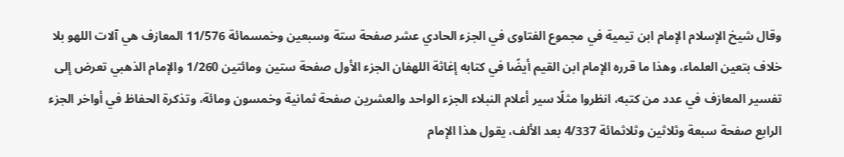وقال شيخ الإسلام الإمام ابن تيمية في مجموع الفتاوى في الجزء الحادي عشر صفحة ستة وسبعين وخمسمائة 11/576 المعازف هي آلات اللهو بلا خلاف بتعين العلماء، وهذا ما قرره الإمام ابن القيم أيضًا في كتابه إغاثة اللهفان الجزء الأول صفحة ستين ومائتين 1/260 والإمام الذهبي تعرض إلى تفسير المعازف في عدد من كتبه، انظروا مثلًا سير أعلام النبلاء الجزء الواحد والعشرين صفحة ثمانية وخمسون ومائة، وتذكرة الحفاظ في أواخر الجزء الرابع صفحة سبعة وثلاثين وثلاثمائة 4/337 بعد الألف، يقول هذا الإمام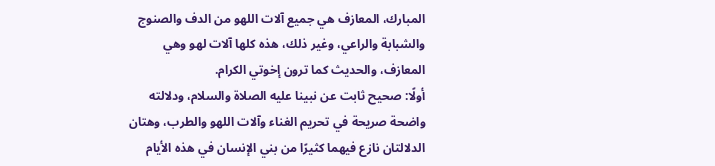المبارك، المعازف هي جميع آلات اللهو من الدف والصنوج والشبابة والراعي، وغير ذلك، هذه كلها آلات لهو وهي المعازف، والحديث كما ترون إخوتي الكرام.
أولًا: صحيح ثابت عن نبينا عليه الصلاة والسلام، ودلالته واضحة صريحة في تحريم الغناء وآلات اللهو والطرب، وهتان الدلالتان نازع فيهما كثيرًا من بني الإنسان في هذه الأيام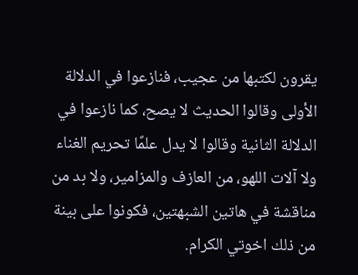يقرون لكتبها من عجيب، فنازعوا في الدلالة الأولى وقالوا الحديث لا يصح، كما نازعوا في الدلالة الثانية وقالوا لا يدل علمًا تحريم الغناء ولا آلات اللهو، من العازف والمزامير، ولا بد من مناقشة في هاتين الشبهتين، فكونوا على بينة من ذلك اخوتي الكرام.